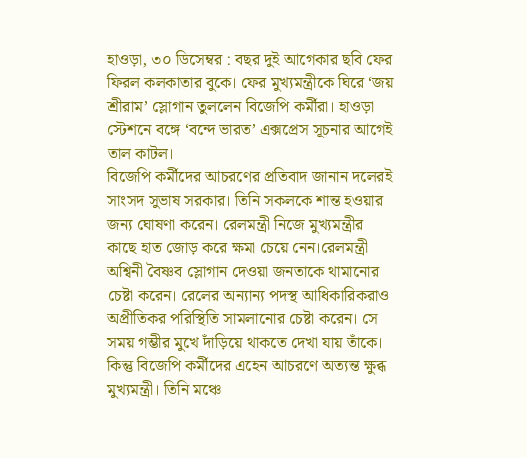হাওড়া, ৩০ ডিসেম্বর : বছর দুই আগেকার ছবি ফের ফিরল কলকাতার বুকে। ফের মুখ্যমন্ত্রীকে ঘিরে ‘জয় শ্রীরাম’ স্লোগান তুললেন বিজেপি কর্মীরা। হাওড়া স্টেশনে বঙ্গে ‘বন্দে ভারত’ এক্সপ্রেস সূচনার আগেই তাল কাটল।
বিজেপি কর্মীদের আচরণের প্রতিবাদ জানান দলেরই সাংসদ সুভাষ সরকার। তিনি সকলকে শান্ত হওয়ার জন্য ঘোষণা করেন। রেলমন্ত্রী নিজে মুখ্যমন্ত্রীর কাছে হাত জোড় করে ক্ষমা চেয়ে নেন।রেলমন্ত্রী অশ্বিনী বৈষ্ণব স্লোগান দেওয়া জনতাকে থামানোর চেষ্টা করেন। রেলের অন্যান্য পদস্থ আধিকারিকরাও অপ্রীতিকর পরিস্থিতি সামলানোর চেষ্টা করেন। সে সময় গম্ভীর মুখে দাঁড়িয়ে থাকতে দেখা যায় তাঁকে।
কিন্তু বিজেপি কর্মীদের এহেন আচরণে অত্যন্ত ক্ষুব্ধ মুখ্যমন্ত্রী। তিনি মঞ্চে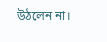উঠলেন না।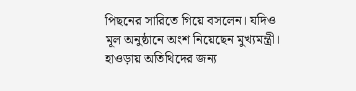পিছনের সারিতে গিয়ে বসলেন। যদিও মূল অনুষ্ঠানে অংশ নিয়েছেন মুখ্যমন্ত্রী। হাওড়ায় অতিথিদের জন্য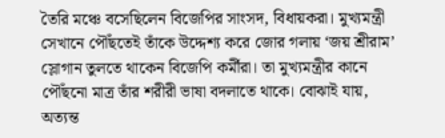তৈরি মঞ্চে বসেছিলেন বিজেপির সাংসদ, বিধায়করা। মুখ্যমন্ত্রী সেখানে পৌঁছতেই তাঁকে উদ্দেশ্য করে জোর গলায় ‘জয় শ্রীরাম’ স্লোগান তুলতে থাকেন বিজেপি কর্মীরা। তা মুখ্যমন্ত্রীর কানে পৌঁছনো মাত্র তাঁর শরীরী ভাষা বদলাতে থাকে। বোঝাই যায়, অত্যন্ত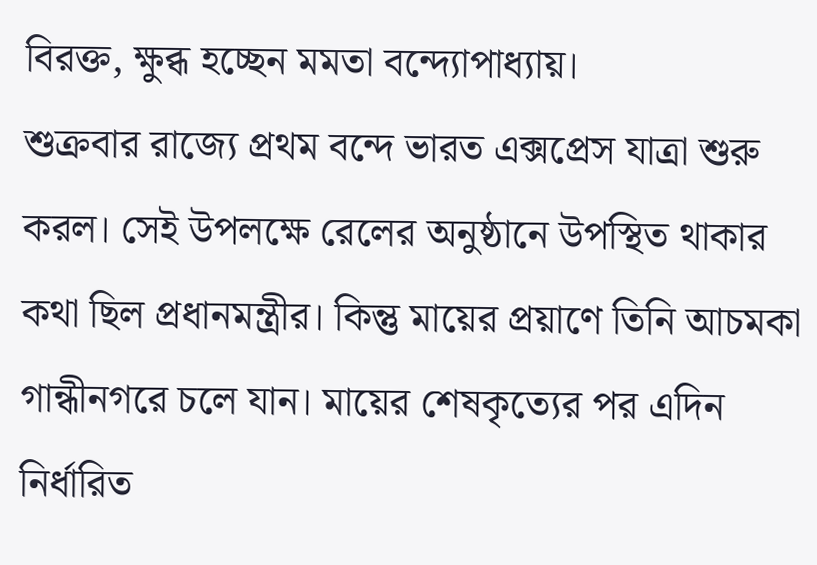বিরক্ত, ক্ষুব্ধ হচ্ছেন মমতা বন্দ্যোপাধ্যায়।
শুক্রবার রাজ্যে প্রথম বন্দে ভারত এক্সপ্রেস যাত্রা শুরু করল। সেই উপলক্ষে রেলের অনুষ্ঠানে উপস্থিত থাকার কথা ছিল প্রধানমন্ত্রীর। কিন্তু মায়ের প্রয়াণে তিনি আচমকা গান্ধীনগরে চলে যান। মায়ের শেষকৃত্যের পর এদিন নির্ধারিত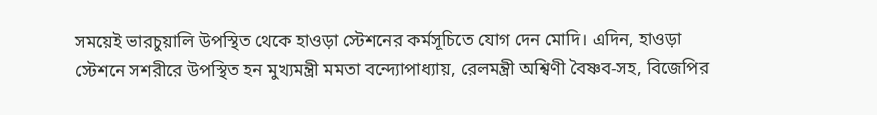সময়েই ভারচুয়ালি উপস্থিত থেকে হাওড়া স্টেশনের কর্মসূচিতে যোগ দেন মোদি। এদিন, হাওড়া স্টেশনে সশরীরে উপস্থিত হন মুখ্যমন্ত্রী মমতা বন্দ্যোপাধ্যায়, রেলমন্ত্রী অশ্বিণী বৈষ্ণব-সহ, বিজেপির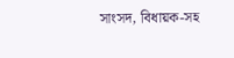সাংসদ, বিধায়ক-সহ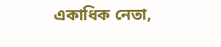একাধিক নেতা,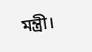মন্ত্রী।